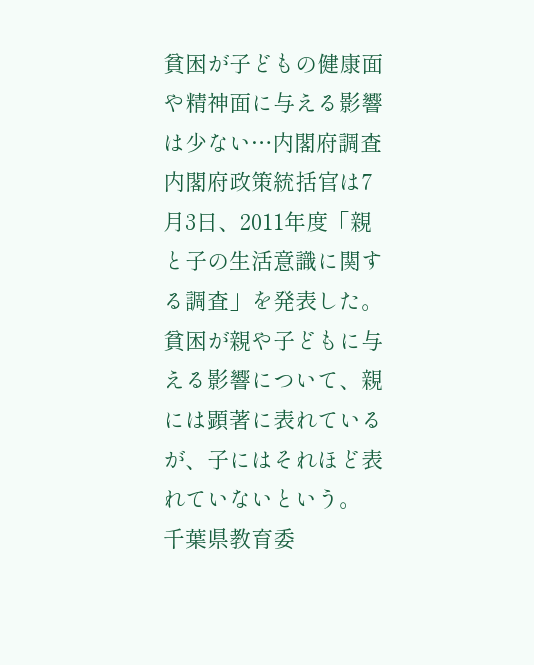貧困が子どもの健康面や精神面に与える影響は少ない…内閣府調査
内閣府政策統括官は7月3日、2011年度「親と子の生活意識に関する調査」を発表した。貧困が親や子どもに与える影響について、親には顕著に表れているが、子にはそれほど表れていないという。
千葉県教育委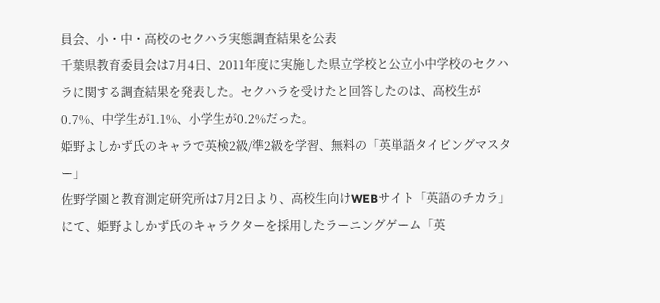員会、小・中・高校のセクハラ実態調査結果を公表
千葉県教育委員会は7月4日、2011年度に実施した県立学校と公立小中学校のセクハラに関する調査結果を発表した。セクハラを受けたと回答したのは、高校生が0.7%、中学生が1.1%、小学生が0.2%だった。
姫野よしかず氏のキャラで英検2級/準2級を学習、無料の「英単語タイピングマスター」
佐野学園と教育測定研究所は7月2日より、高校生向けWEBサイト「英語のチカラ」にて、姫野よしかず氏のキャラクターを採用したラーニングゲーム「英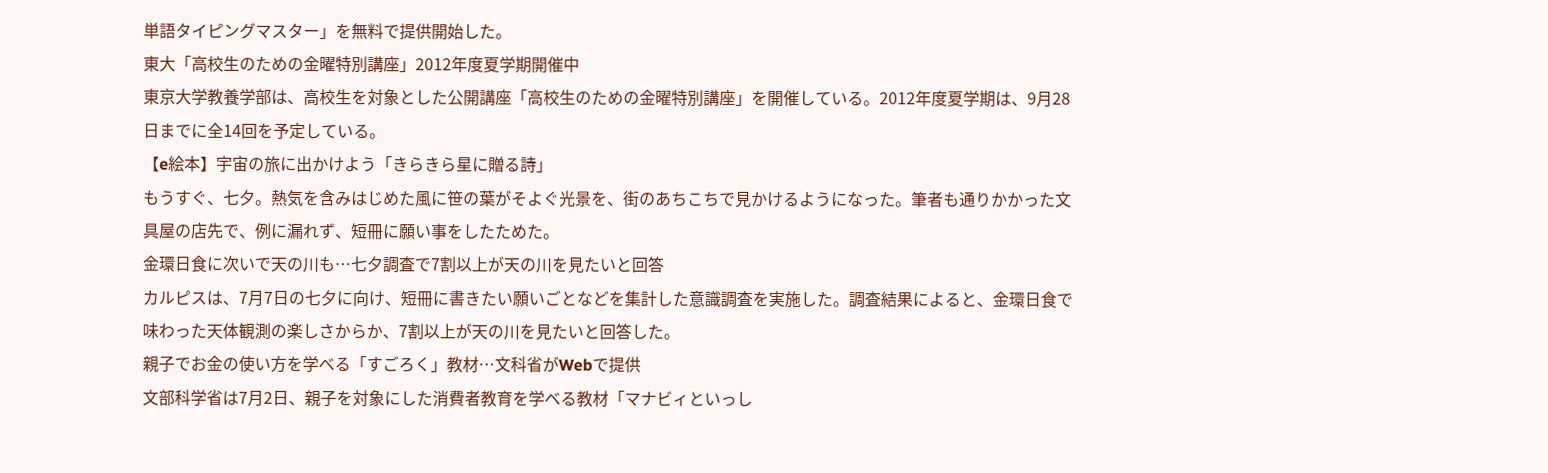単語タイピングマスター」を無料で提供開始した。
東大「高校生のための金曜特別講座」2012年度夏学期開催中
東京大学教養学部は、高校生を対象とした公開講座「高校生のための金曜特別講座」を開催している。2012年度夏学期は、9月28日までに全14回を予定している。
【e絵本】宇宙の旅に出かけよう「きらきら星に贈る詩」
もうすぐ、七夕。熱気を含みはじめた風に笹の葉がそよぐ光景を、街のあちこちで見かけるようになった。筆者も通りかかった文具屋の店先で、例に漏れず、短冊に願い事をしたためた。
金環日食に次いで天の川も…七夕調査で7割以上が天の川を見たいと回答
カルピスは、7月7日の七夕に向け、短冊に書きたい願いごとなどを集計した意識調査を実施した。調査結果によると、金環日食で味わった天体観測の楽しさからか、7割以上が天の川を見たいと回答した。
親子でお金の使い方を学べる「すごろく」教材…文科省がWebで提供
文部科学省は7月2日、親子を対象にした消費者教育を学べる教材「マナビィといっし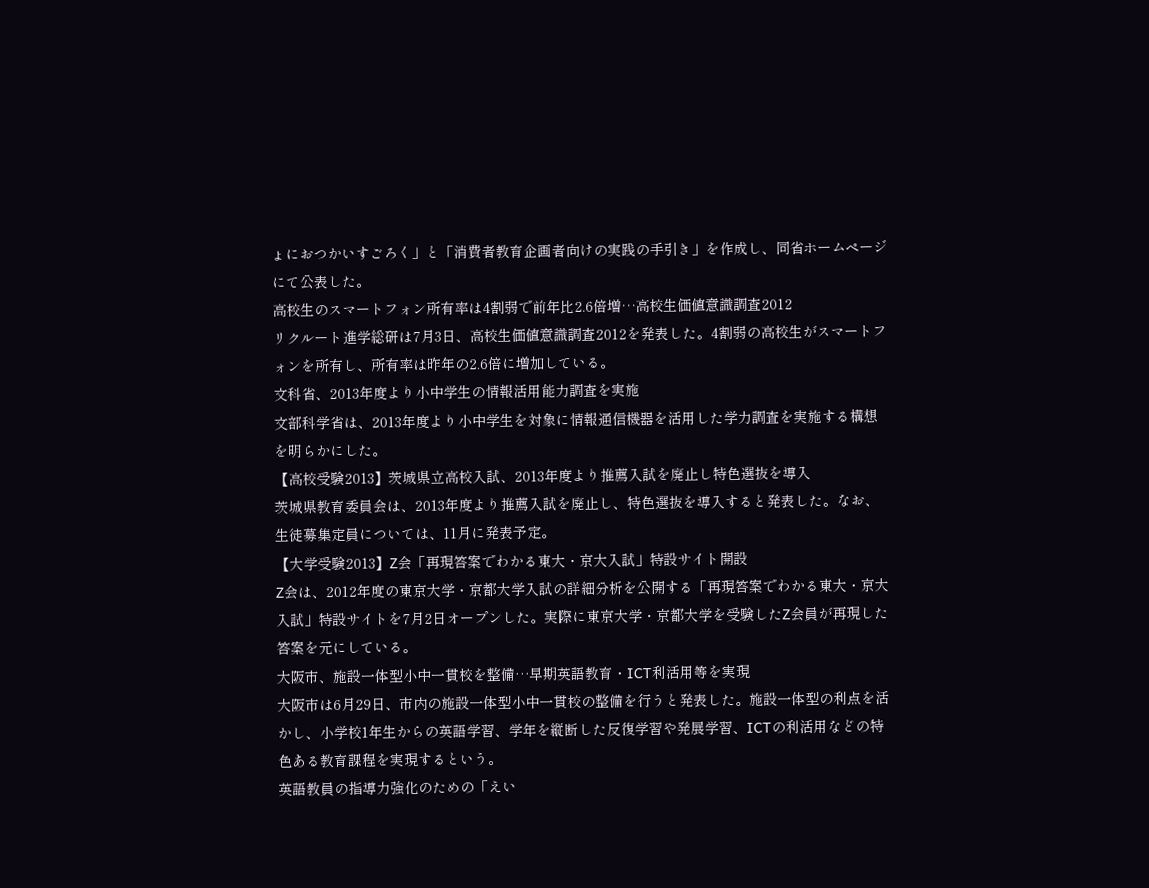ょにおつかいすごろく」と「消費者教育企画者向けの実践の手引き」を作成し、同省ホームページにて公表した。
高校生のスマートフォン所有率は4割弱で前年比2.6倍増…高校生価値意識調査2012
リクルート進学総研は7月3日、高校生価値意識調査2012を発表した。4割弱の高校生がスマートフォンを所有し、所有率は昨年の2.6倍に増加している。
文科省、2013年度より小中学生の情報活用能力調査を実施
文部科学省は、2013年度より小中学生を対象に情報通信機器を活用した学力調査を実施する構想を明らかにした。
【高校受験2013】茨城県立高校入試、2013年度より推薦入試を廃止し特色選抜を導入
茨城県教育委員会は、2013年度より推薦入試を廃止し、特色選抜を導入すると発表した。なお、生徒募集定員については、11月に発表予定。
【大学受験2013】Z会「再現答案でわかる東大・京大入試」特設サイト開設
Z会は、2012年度の東京大学・京都大学入試の詳細分析を公開する「再現答案でわかる東大・京大入試」特設サイトを7月2日オープンした。実際に東京大学・京都大学を受験したZ会員が再現した答案を元にしている。
大阪市、施設一体型小中一貫校を整備…早期英語教育・ICT利活用等を実現
大阪市は6月29日、市内の施設一体型小中一貫校の整備を行うと発表した。施設一体型の利点を活かし、小学校1年生からの英語学習、学年を縦断した反復学習や発展学習、ICTの利活用などの特色ある教育課程を実現するという。
英語教員の指導力強化のための「えい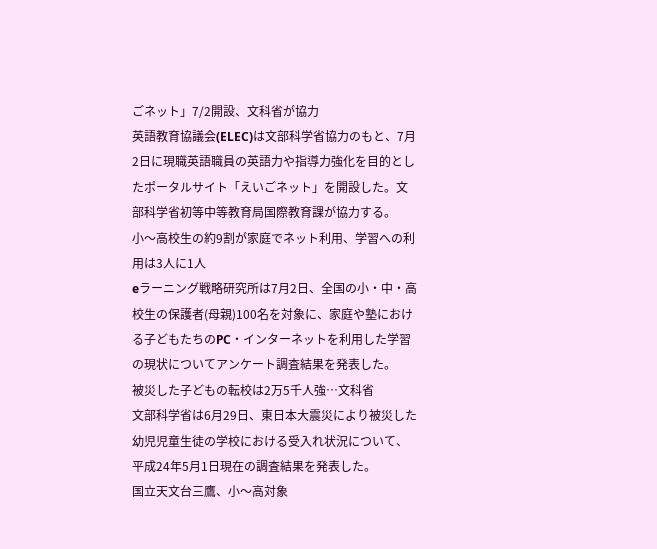ごネット」7/2開設、文科省が協力
英語教育協議会(ELEC)は文部科学省協力のもと、7月2日に現職英語職員の英語力や指導力強化を目的としたポータルサイト「えいごネット」を開設した。文部科学省初等中等教育局国際教育課が協力する。
小〜高校生の約9割が家庭でネット利用、学習への利用は3人に1人
eラーニング戦略研究所は7月2日、全国の小・中・高校生の保護者(母親)100名を対象に、家庭や塾における子どもたちのPC・インターネットを利用した学習の現状についてアンケート調査結果を発表した。
被災した子どもの転校は2万5千人強…文科省
文部科学省は6月29日、東日本大震災により被災した幼児児童生徒の学校における受入れ状況について、平成24年5月1日現在の調査結果を発表した。
国立天文台三鷹、小〜高対象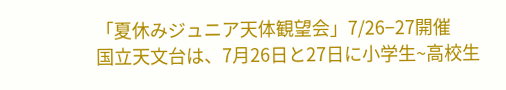「夏休みジュニア天体観望会」7/26−27開催
国立天文台は、7月26日と27日に小学生~高校生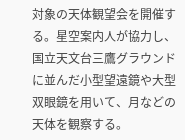対象の天体観望会を開催する。星空案内人が協力し、国立天文台三鷹グラウンドに並んだ小型望遠鏡や大型双眼鏡を用いて、月などの天体を観察する。